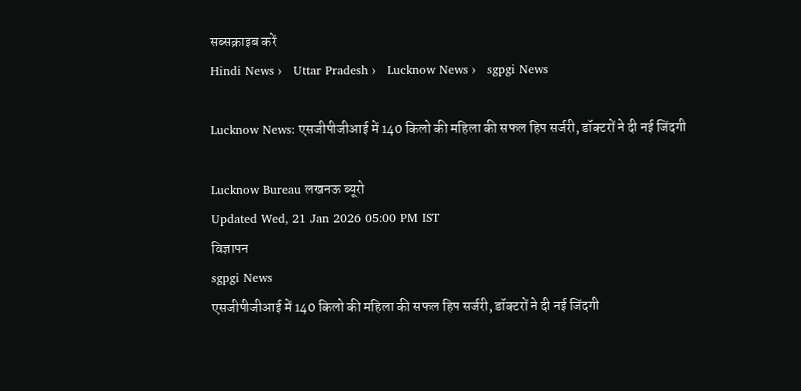सब्सक्राइब करें
Hindi News ›   Uttar Pradesh ›   Lucknow News ›   sgpgi News

Lucknow News: एसजीपीजीआई में 140 किलो की महिला की सफल हिप सर्जरी, डॉक्टरों ने दी नई जिंदगी

Lucknow Bureau लखनऊ ब्यूरो
Updated Wed, 21 Jan 2026 05:00 PM IST
विज्ञापन
sgpgi News
एसजीपीजीआई में 140 किलो की महिला की सफल हिप सर्जरी, डॉक्टरों ने दी नई जिंदगी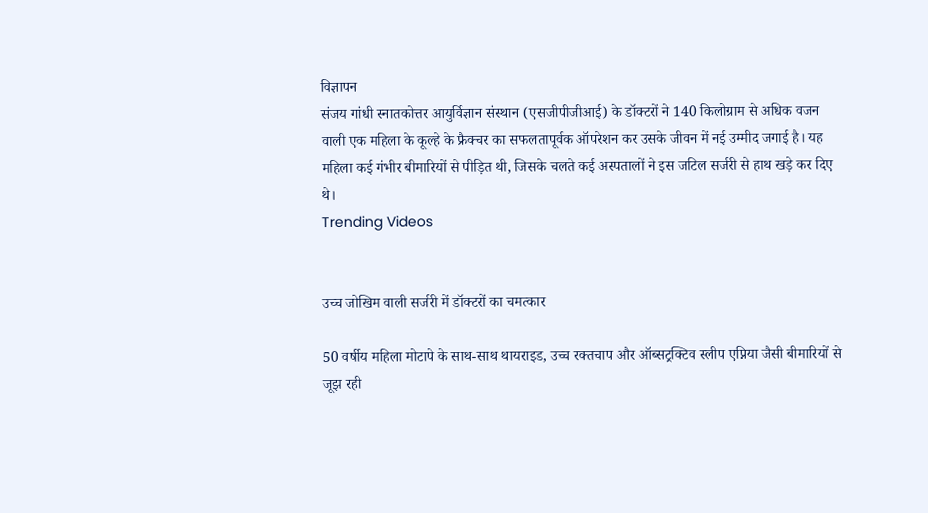विज्ञापन
संजय गांधी स्नातकोत्तर आयुर्विज्ञान संस्थान (एसजीपीजीआई) के डॉक्टरों ने 140 किलोग्राम से अधिक वजन वाली एक महिला के कूल्हे के फ्रैक्चर का सफलतापूर्वक ऑपरेशन कर उसके जीवन में नई उम्मीद जगाई है। यह महिला कई गंभीर बीमारियों से पीड़ित थी, जिसके चलते कई अस्पतालों ने इस जटिल सर्जरी से हाथ खड़े कर दिए थे।
Trending Videos


उच्च जोखिम वाली सर्जरी में डॉक्टरों का चमत्कार

50 वर्षीय महिला मोटापे के साथ-साथ थायराइड, उच्च रक्तचाप और ऑब्सट्रक्टिव स्लीप एप्निया जैसी बीमारियों से जूझ रही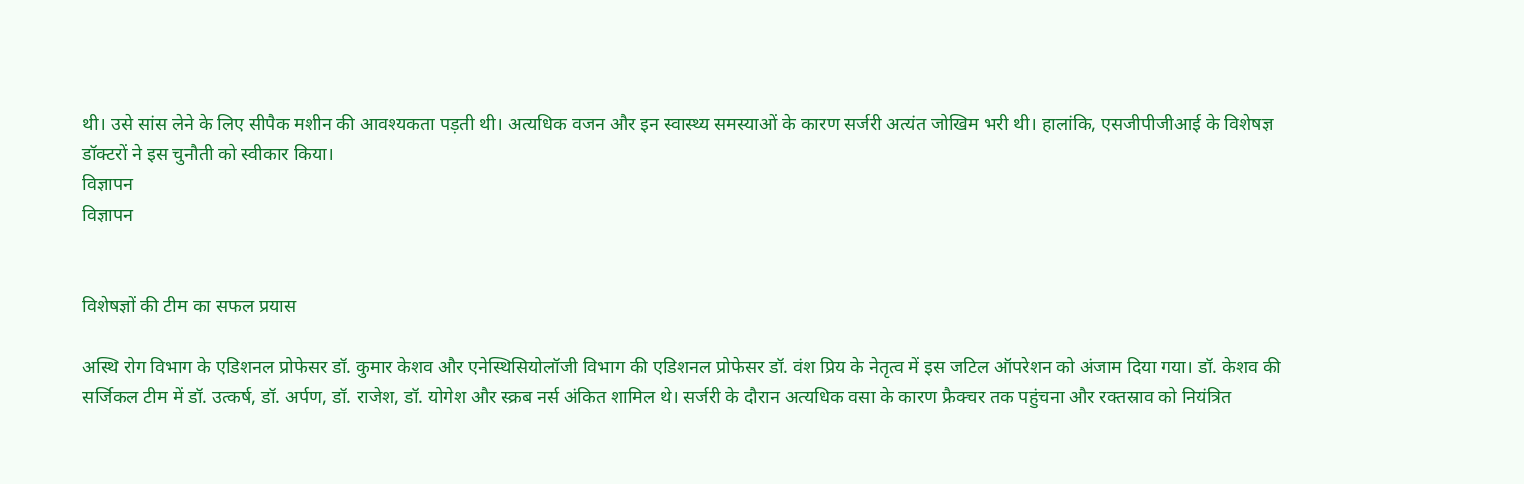थी। उसे सांस लेने के लिए सीपैक मशीन की आवश्यकता पड़ती थी। अत्यधिक वजन और इन स्वास्थ्य समस्याओं के कारण सर्जरी अत्यंत जोखिम भरी थी। हालांकि, एसजीपीजीआई के विशेषज्ञ डॉक्टरों ने इस चुनौती को स्वीकार किया।
विज्ञापन
विज्ञापन


विशेषज्ञों की टीम का सफल प्रयास

अस्थि रोग विभाग के एडिशनल प्रोफेसर डॉ. कुमार केशव और एनेस्थिसियोलॉजी विभाग की एडिशनल प्रोफेसर डॉ. वंश प्रिय के नेतृत्व में इस जटिल ऑपरेशन को अंजाम दिया गया। डॉ. केशव की सर्जिकल टीम में डॉ. उत्कर्ष, डॉ. अर्पण, डॉ. राजेश, डॉ. योगेश और स्क्रब नर्स अंकित शामिल थे। सर्जरी के दौरान अत्यधिक वसा के कारण फ्रैक्चर तक पहुंचना और रक्तस्राव को नियंत्रित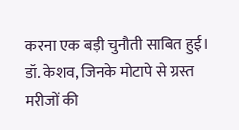करना एक बड़ी चुनौती साबित हुई। डॉ. केशव, जिनके मोटापे से ग्रस्त मरीजों की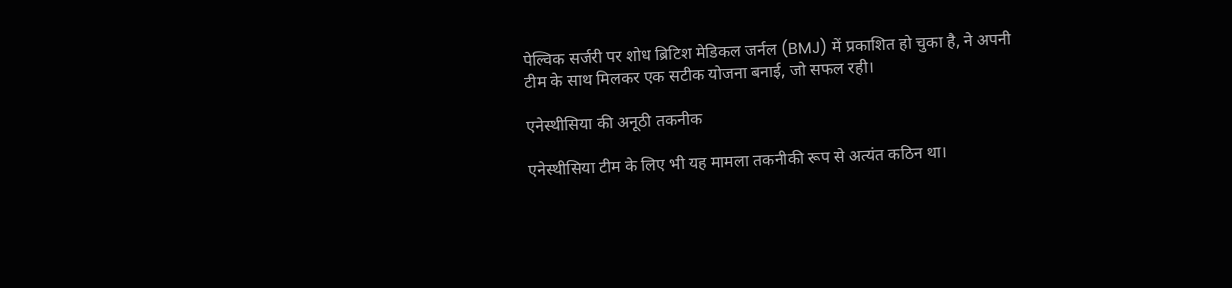पेल्विक सर्जरी पर शोध ब्रिटिश मेडिकल जर्नल (BMJ) में प्रकाशित हो चुका है, ने अपनी टीम के साथ मिलकर एक सटीक योजना बनाई, जो सफल रही।

एनेस्थीसिया की अनूठी तकनीक

एनेस्थीसिया टीम के लिए भी यह मामला तकनीकी रूप से अत्यंत कठिन था।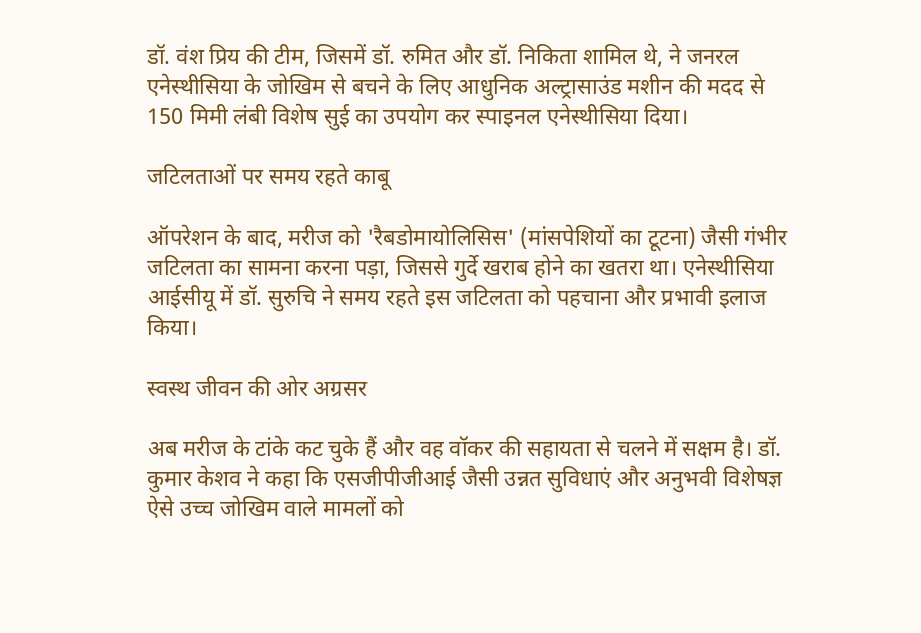डॉ. वंश प्रिय की टीम, जिसमें डॉ. रुमित और डॉ. निकिता शामिल थे, ने जनरल एनेस्थीसिया के जोखिम से बचने के लिए आधुनिक अल्ट्रासाउंड मशीन की मदद से 150 मिमी लंबी विशेष सुई का उपयोग कर स्पाइनल एनेस्थीसिया दिया।

जटिलताओं पर समय रहते काबू

ऑपरेशन के बाद, मरीज को 'रैबडोमायोलिसिस' (मांसपेशियों का टूटना) जैसी गंभीर जटिलता का सामना करना पड़ा, जिससे गुर्दे खराब होने का खतरा था। एनेस्थीसिया आईसीयू में डॉ. सुरुचि ने समय रहते इस जटिलता को पहचाना और प्रभावी इलाज किया।

स्वस्थ जीवन की ओर अग्रसर

अब मरीज के टांके कट चुके हैं और वह वॉकर की सहायता से चलने में सक्षम है। डॉ. कुमार केशव ने कहा कि एसजीपीजीआई जैसी उन्नत सुविधाएं और अनुभवी विशेषज्ञ ऐसे उच्च जोखिम वाले मामलों को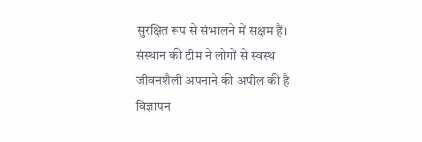सुरक्षित रूप से संभालने में सक्षम हैं। संस्थान की टीम ने लोगों से स्वस्थ जीवनशैली अपनाने की अपील की है
विज्ञापन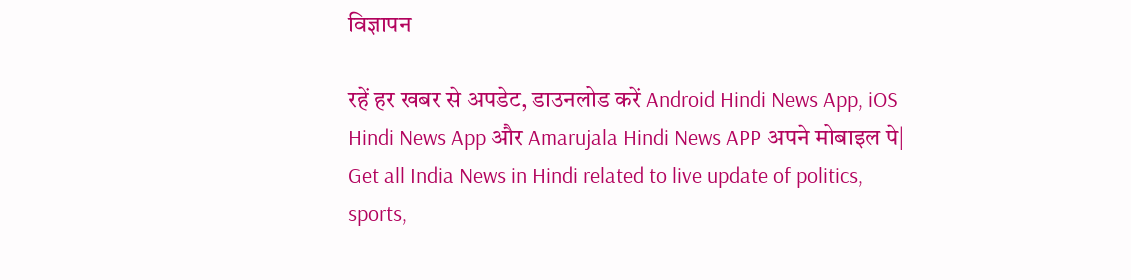विज्ञापन

रहें हर खबर से अपडेट, डाउनलोड करें Android Hindi News App, iOS Hindi News App और Amarujala Hindi News APP अपने मोबाइल पे|
Get all India News in Hindi related to live update of politics, sports,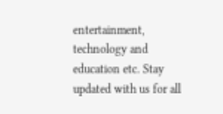entertainment, technology and education etc. Stay updated with us for all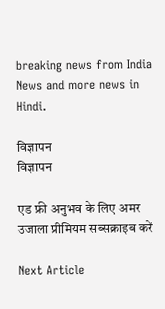breaking news from India News and more news in Hindi.

विज्ञापन
विज्ञापन

एड फ्री अनुभव के लिए अमर उजाला प्रीमियम सब्सक्राइब करें

Next Article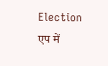Election
एप में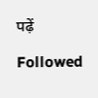पढ़ें

Followed